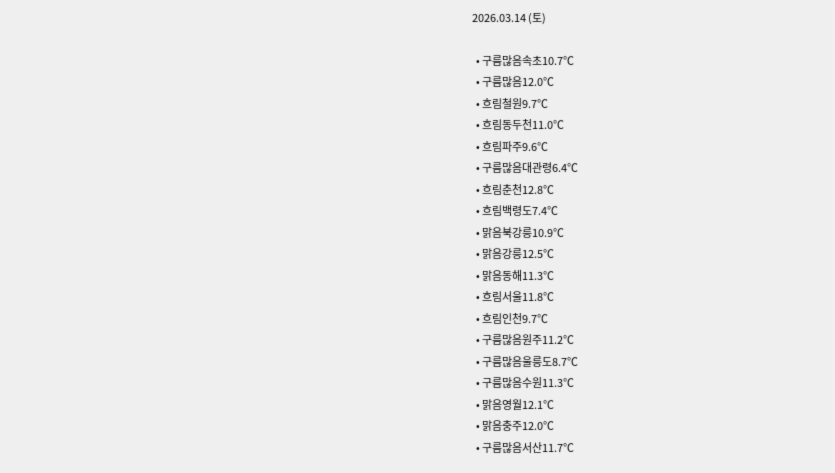2026.03.14 (토)

  • 구름많음속초10.7℃
  • 구름많음12.0℃
  • 흐림철원9.7℃
  • 흐림동두천11.0℃
  • 흐림파주9.6℃
  • 구름많음대관령6.4℃
  • 흐림춘천12.8℃
  • 흐림백령도7.4℃
  • 맑음북강릉10.9℃
  • 맑음강릉12.5℃
  • 맑음동해11.3℃
  • 흐림서울11.8℃
  • 흐림인천9.7℃
  • 구름많음원주11.2℃
  • 구름많음울릉도8.7℃
  • 구름많음수원11.3℃
  • 맑음영월12.1℃
  • 맑음충주12.0℃
  • 구름많음서산11.7℃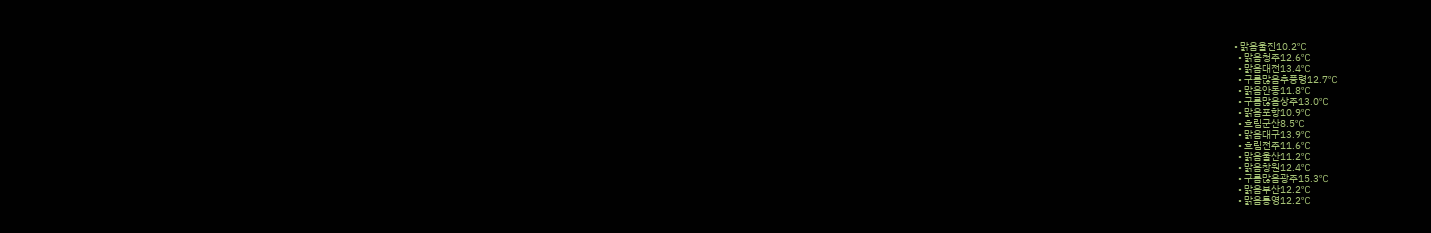• 맑음울진10.2℃
  • 맑음청주12.6℃
  • 맑음대전13.4℃
  • 구름많음추풍령12.7℃
  • 맑음안동11.8℃
  • 구름많음상주13.0℃
  • 맑음포항10.9℃
  • 흐림군산8.5℃
  • 맑음대구13.9℃
  • 흐림전주11.6℃
  • 맑음울산11.2℃
  • 맑음창원12.4℃
  • 구름많음광주15.3℃
  • 맑음부산12.2℃
  • 맑음통영12.2℃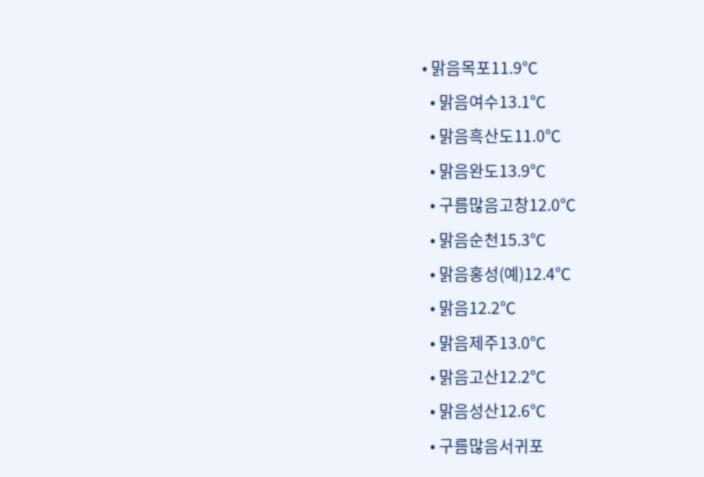• 맑음목포11.9℃
  • 맑음여수13.1℃
  • 맑음흑산도11.0℃
  • 맑음완도13.9℃
  • 구름많음고창12.0℃
  • 맑음순천15.3℃
  • 맑음홍성(예)12.4℃
  • 맑음12.2℃
  • 맑음제주13.0℃
  • 맑음고산12.2℃
  • 맑음성산12.6℃
  • 구름많음서귀포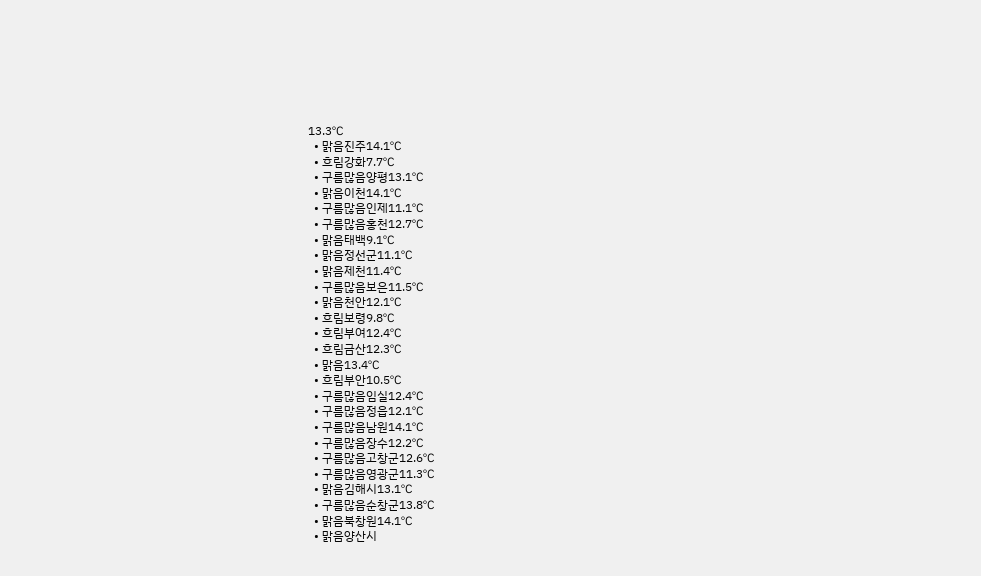13.3℃
  • 맑음진주14.1℃
  • 흐림강화7.7℃
  • 구름많음양평13.1℃
  • 맑음이천14.1℃
  • 구름많음인제11.1℃
  • 구름많음홍천12.7℃
  • 맑음태백9.1℃
  • 맑음정선군11.1℃
  • 맑음제천11.4℃
  • 구름많음보은11.5℃
  • 맑음천안12.1℃
  • 흐림보령9.8℃
  • 흐림부여12.4℃
  • 흐림금산12.3℃
  • 맑음13.4℃
  • 흐림부안10.5℃
  • 구름많음임실12.4℃
  • 구름많음정읍12.1℃
  • 구름많음남원14.1℃
  • 구름많음장수12.2℃
  • 구름많음고창군12.6℃
  • 구름많음영광군11.3℃
  • 맑음김해시13.1℃
  • 구름많음순창군13.8℃
  • 맑음북창원14.1℃
  • 맑음양산시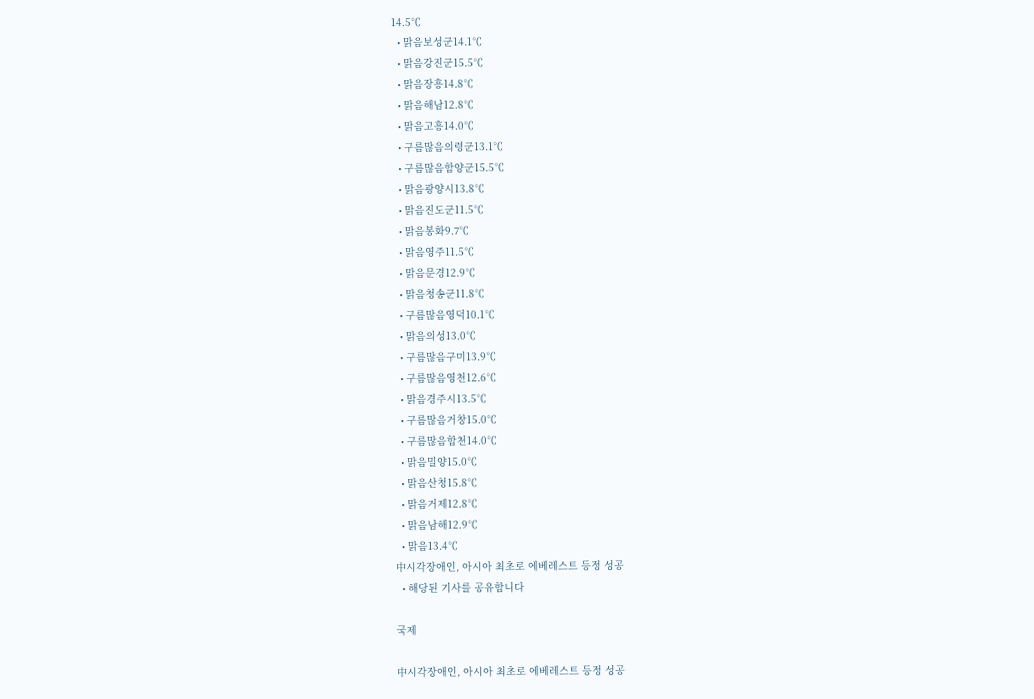14.5℃
  • 맑음보성군14.1℃
  • 맑음강진군15.5℃
  • 맑음장흥14.8℃
  • 맑음해남12.8℃
  • 맑음고흥14.0℃
  • 구름많음의령군13.1℃
  • 구름많음함양군15.5℃
  • 맑음광양시13.8℃
  • 맑음진도군11.5℃
  • 맑음봉화9.7℃
  • 맑음영주11.5℃
  • 맑음문경12.9℃
  • 맑음청송군11.8℃
  • 구름많음영덕10.1℃
  • 맑음의성13.0℃
  • 구름많음구미13.9℃
  • 구름많음영천12.6℃
  • 맑음경주시13.5℃
  • 구름많음거창15.0℃
  • 구름많음합천14.0℃
  • 맑음밀양15.0℃
  • 맑음산청15.8℃
  • 맑음거제12.8℃
  • 맑음남해12.9℃
  • 맑음13.4℃
中시각장애인, 아시아 최초로 에베레스트 등정 성공
  • 해당된 기사를 공유합니다

국제

中시각장애인, 아시아 최초로 에베레스트 등정 성공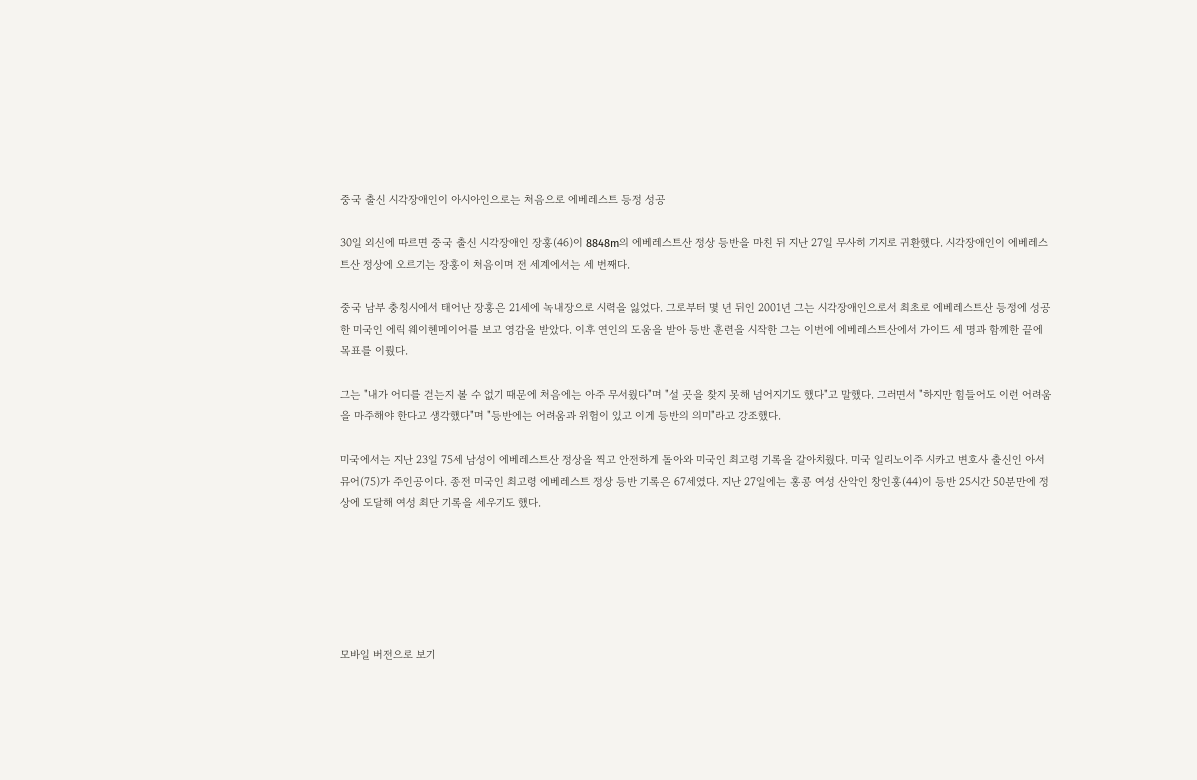중국 출신 시각장애인이 아시아인으로는 처음으로 에베레스트 등정 성공

30일 외신에 따르면 중국 출신 시각장애인 장훙(46)이 8848m의 에베레스트산 정상 등반을 마친 뒤 지난 27일 무사히 기지로 귀환했다. 시각장애인이 에베레스트산 정상에 오르기는 장훙이 처음이며 전 세계에서는 세 번째다.

중국 남부 충칭시에서 태어난 장훙은 21세에 녹내장으로 시력을 잃었다. 그로부터 몇 년 뒤인 2001년 그는 시각장애인으로서 최초로 에베레스트산 등정에 성공한 미국인 에릭 웨이헨메이어를 보고 영감을 받았다. 이후 연인의 도움을 받아 등반 훈련을 시작한 그는 이번에 에베레스트산에서 가이드 세 명과 함께한 끝에 목표를 이뤘다.

그는 "내가 어디를 걷는지 볼 수 없기 때문에 처음에는 아주 무서웠다"며 "설 곳을 찾지 못해 넘어지기도 했다"고 말했다. 그러면서 "하지만 힘들어도 이런 어려움을 마주해야 한다고 생각했다"며 "등반에는 어려움과 위험이 있고 이게 등반의 의미"라고 강조했다.

미국에서는 지난 23일 75세 남성이 에베레스트산 정상을 찍고 안전하게 돌아와 미국인 최고령 기록을 갈아치웠다. 미국 일리노이주 시카고 변호사 출신인 아서 뮤어(75)가 주인공이다. 종전 미국인 최고령 에베레스트 정상 등반 기록은 67세였다. 지난 27일에는 홍콩 여성 산악인 창인훙(44)이 등반 25시간 50분만에 정상에 도달해 여성 최단 기록을 세우기도 했다.






모바일 버전으로 보기